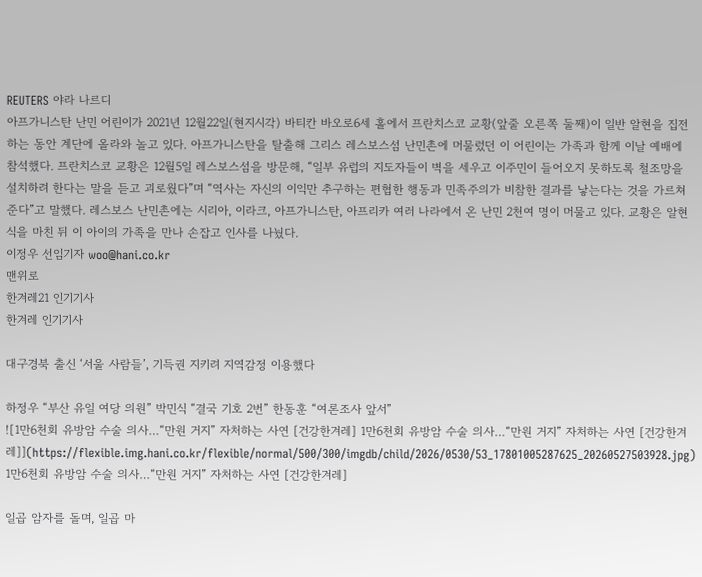REUTERS 야라 나르디
아프가니스탄 난민 어린이가 2021년 12월22일(현지시각) 바티칸 바오로6세 홀에서 프란치스코 교황(앞줄 오른쪽 둘째)이 일반 알현을 집전하는 동안 계단에 올라와 놀고 있다. 아프가니스탄을 탈출해 그리스 레스보스섬 난민촌에 머물렀던 이 어린이는 가족과 함께 이날 예배에 참석했다. 프란치스코 교황은 12월5일 레스보스섬을 방문해, “일부 유럽의 지도자들이 벽을 세우고 이주민이 들어오지 못하도록 철조망을 설치하려 한다는 말을 듣고 괴로웠다”며 “역사는 자신의 이익만 추구하는 편협한 행동과 민족주의가 비참한 결과를 낳는다는 것을 가르쳐준다”고 말했다. 레스보스 난민촌에는 시리아, 이라크, 아프가니스탄, 아프리카 여러 나라에서 온 난민 2천여 명이 머물고 있다. 교황은 알현식을 마친 뒤 이 아이의 가족을 만나 손잡고 인사를 나눴다.
이정우 선임기자 woo@hani.co.kr
맨위로
한겨레21 인기기사
한겨레 인기기사

대구경북 출신 ‘서울 사람들’, 기득권 지키려 지역감정 이용했다

하정우 “부산 유일 여당 의원” 박민식 “결국 기호 2번” 한동훈 “여론조사 앞서”
![1만6천회 유방암 수술 의사…“만원 거지” 자처하는 사연 [건강한겨레] 1만6천회 유방암 수술 의사…“만원 거지” 자처하는 사연 [건강한겨레]](https://flexible.img.hani.co.kr/flexible/normal/500/300/imgdb/child/2026/0530/53_17801005287625_20260527503928.jpg)
1만6천회 유방암 수술 의사…“만원 거지” 자처하는 사연 [건강한겨레]

일곱 암자를 돌며, 일곱 마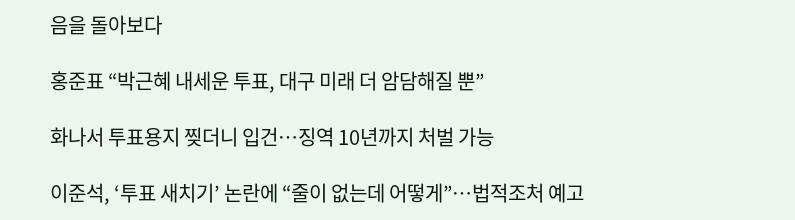음을 돌아보다

홍준표 “박근혜 내세운 투표, 대구 미래 더 암담해질 뿐”

화나서 투표용지 찢더니 입건…징역 10년까지 처벌 가능

이준석, ‘투표 새치기’ 논란에 “줄이 없는데 어떻게”…법적조처 예고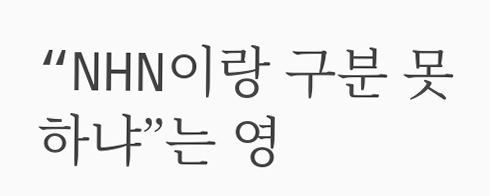“NHN이랑 구분 못하냐”는 영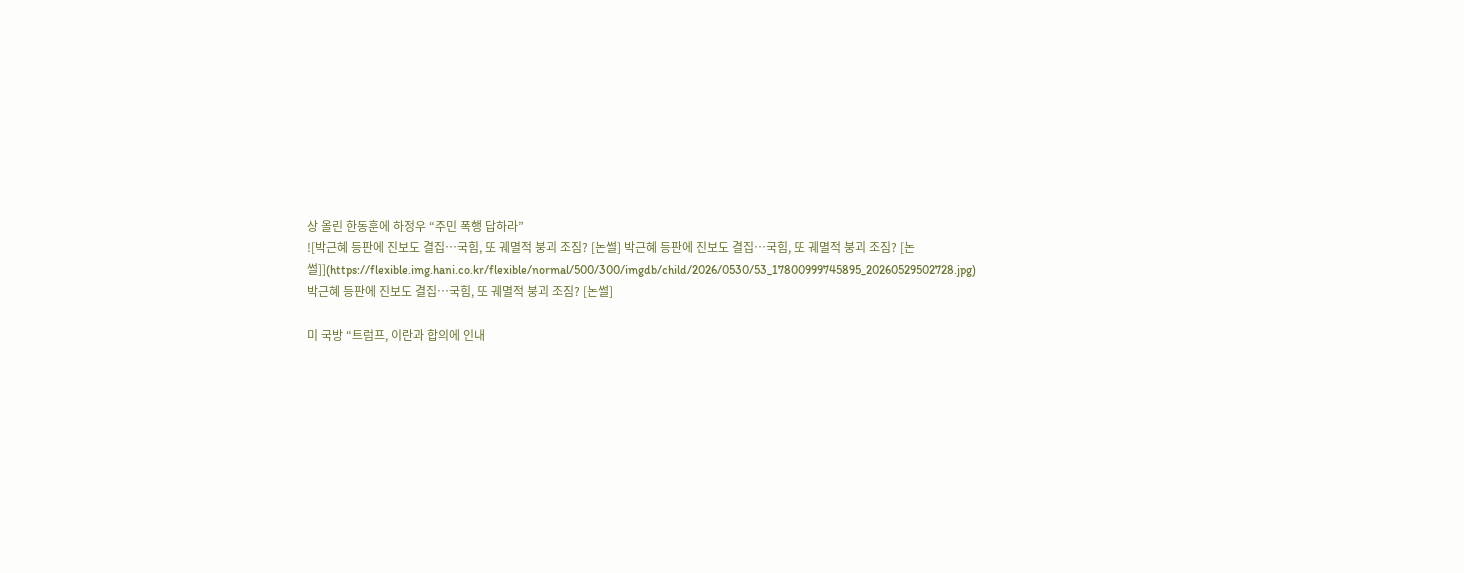상 올린 한동훈에 하정우 “주민 폭행 답하라”
![박근혜 등판에 진보도 결집…국힘, 또 궤멸적 붕괴 조짐? [논썰] 박근혜 등판에 진보도 결집…국힘, 또 궤멸적 붕괴 조짐? [논썰]](https://flexible.img.hani.co.kr/flexible/normal/500/300/imgdb/child/2026/0530/53_17800999745895_20260529502728.jpg)
박근혜 등판에 진보도 결집…국힘, 또 궤멸적 붕괴 조짐? [논썰]

미 국방 “트럼프, 이란과 합의에 인내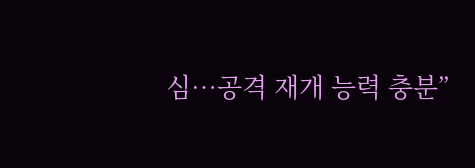심…공격 재개 능력 충분”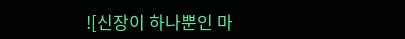![신장이 하나뿐인 마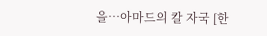을…아마드의 칼 자국 [한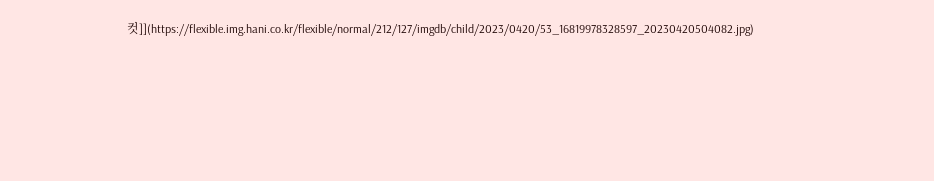컷]](https://flexible.img.hani.co.kr/flexible/normal/212/127/imgdb/child/2023/0420/53_16819978328597_20230420504082.jpg)